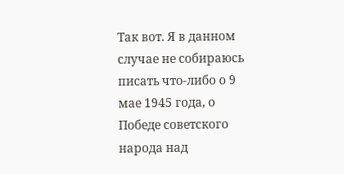Так вот. Я в данном случае не собираюсь писать что-либо о 9 мае 1945 года, о Победе советского народа над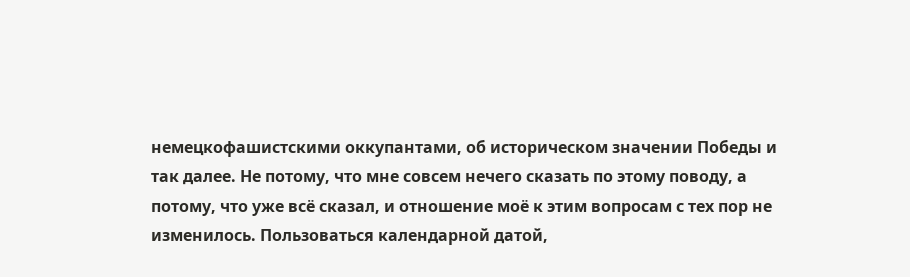немецкофашистскими оккупантами, об историческом значении Победы и так далее. Не потому, что мне совсем нечего сказать по этому поводу, а потому, что уже всё сказал, и отношение моё к этим вопросам с тех пор не изменилось. Пользоваться календарной датой,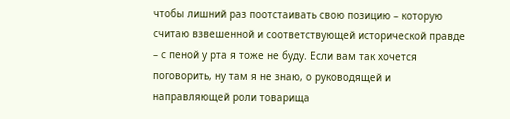чтобы лишний раз поотстаивать свою позицию – которую считаю взвешенной и соответствующей исторической правде – с пеной у рта я тоже не буду. Если вам так хочется поговорить, ну там я не знаю, о руководящей и направляющей роли товарища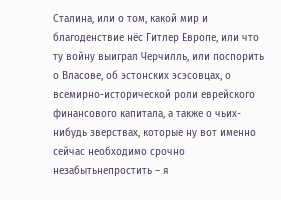Сталина, или о том, какой мир и благоденствие нёс Гитлер Европе, или что ту войну выиграл Черчилль, или поспорить о Власове, об эстонских эсэсовцах, о всемирно-исторической роли еврейского финансового капитала, а также о чьих-нибудь зверствах, которые ну вот именно сейчас необходимо срочно незабытьнепростить – я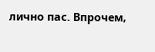лично пас. Впрочем,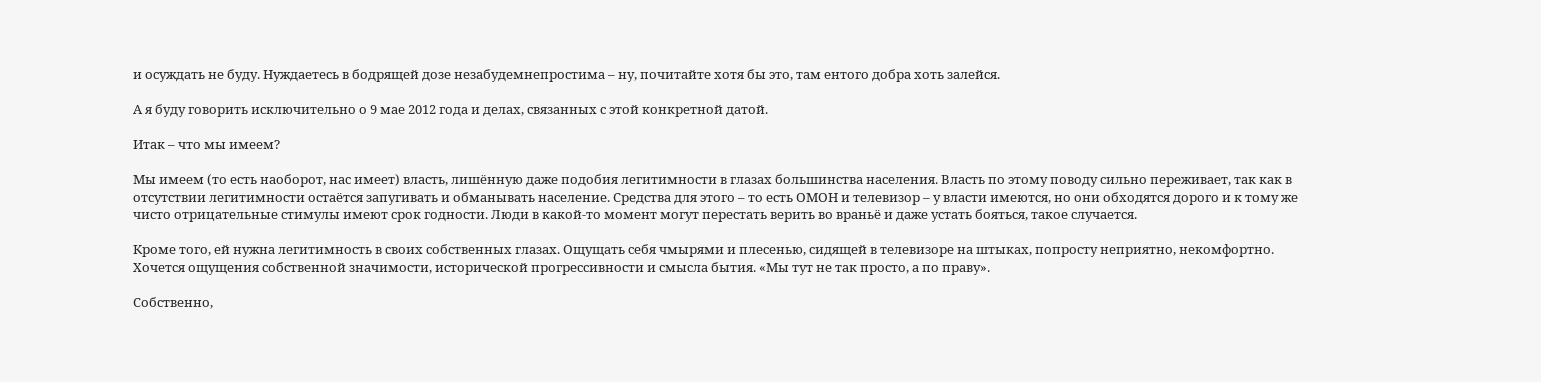и осуждать не буду. Нуждаетесь в бодрящей дозе незабудемнепростима – ну, почитайте хотя бы это, там ентого добра хоть залейся.

А я буду говорить исключительно о 9 мае 2012 года и делах, связанных с этой конкретной датой.

Итак – что мы имеем?

Мы имеем (то есть наоборот, нас имеет) власть, лишённую даже подобия легитимности в глазах большинства населения. Власть по этому поводу сильно переживает, так как в отсутствии легитимности остаётся запугивать и обманывать население. Средства для этого – то есть ОМОН и телевизор – у власти имеются, но они обходятся дорого и к тому же чисто отрицательные стимулы имеют срок годности. Люди в какой-то момент могут перестать верить во враньё и даже устать бояться, такое случается.

Кроме того, ей нужна легитимность в своих собственных глазах. Ощущать себя чмырями и плесенью, сидящей в телевизоре на штыках, попросту неприятно, некомфортно. Хочется ощущения собственной значимости, исторической прогрессивности и смысла бытия. «Мы тут не так просто, а по праву».

Собственно,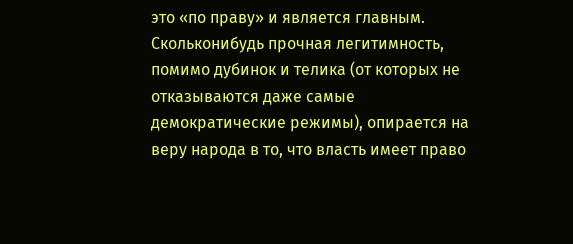это «по праву» и является главным. Скольконибудь прочная легитимность, помимо дубинок и телика (от которых не отказываются даже самые демократические режимы), опирается на веру народа в то, что власть имеет право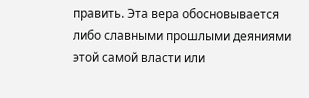править. Эта вера обосновывается либо славными прошлыми деяниями этой самой власти или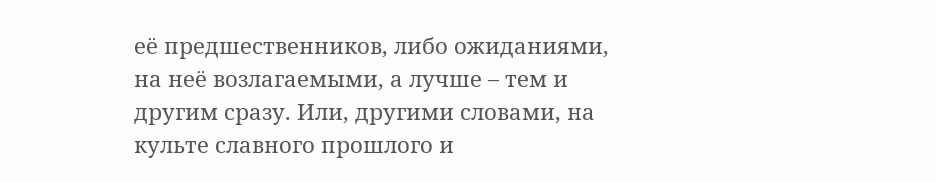её предшественников, либо ожиданиями, на неё возлагаемыми, а лучше – тем и другим сразу. Или, другими словами, на культе славного прошлого и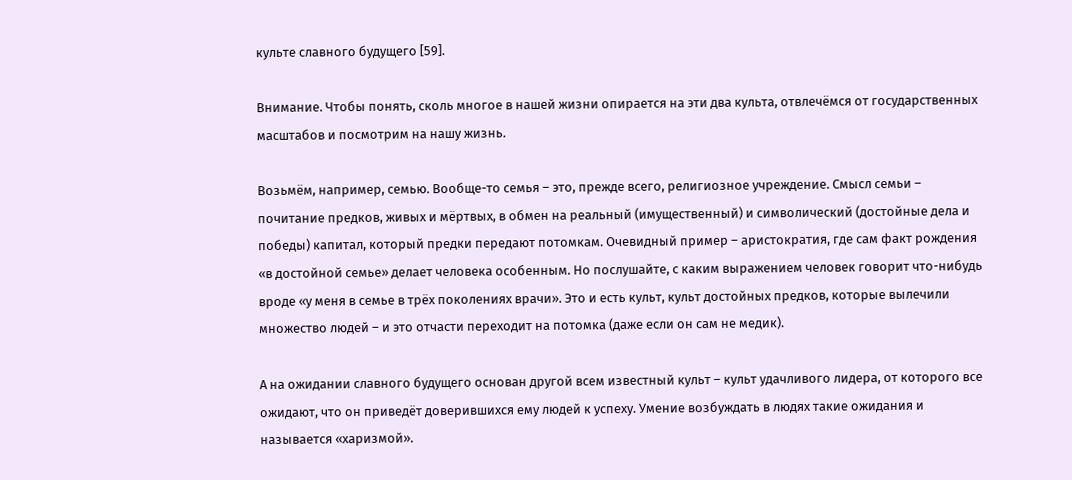культе славного будущего [59].

Внимание. Чтобы понять, сколь многое в нашей жизни опирается на эти два культа, отвлечёмся от государственных масштабов и посмотрим на нашу жизнь.

Возьмём, например, семью. Вообще-то семья – это, прежде всего, религиозное учреждение. Смысл семьи – почитание предков, живых и мёртвых, в обмен на реальный (имущественный) и символический (достойные дела и победы) капитал, который предки передают потомкам. Очевидный пример – аристократия, где сам факт рождения «в достойной семье» делает человека особенным. Но послушайте, с каким выражением человек говорит что-нибудь вроде «у меня в семье в трёх поколениях врачи». Это и есть культ, культ достойных предков, которые вылечили множество людей – и это отчасти переходит на потомка (даже если он сам не медик).

А на ожидании славного будущего основан другой всем известный культ – культ удачливого лидера, от которого все ожидают, что он приведёт доверившихся ему людей к успеху. Умение возбуждать в людях такие ожидания и называется «харизмой».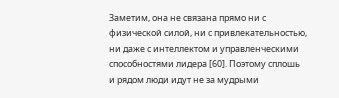Заметим, она не связана прямо ни с физической силой, ни с привлекательностью, ни даже с интеллектом и управленческими способностями лидера [60]. Поэтому сплошь и рядом люди идут не за мудрыми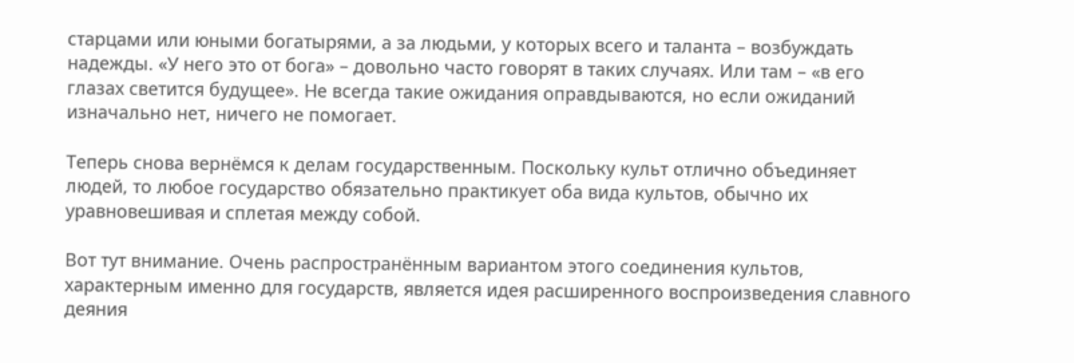старцами или юными богатырями, а за людьми, у которых всего и таланта – возбуждать надежды. «У него это от бога» – довольно часто говорят в таких случаях. Или там – «в его глазах светится будущее». Не всегда такие ожидания оправдываются, но если ожиданий изначально нет, ничего не помогает.

Теперь снова вернёмся к делам государственным. Поскольку культ отлично объединяет людей, то любое государство обязательно практикует оба вида культов, обычно их уравновешивая и сплетая между собой.

Вот тут внимание. Очень распространённым вариантом этого соединения культов, характерным именно для государств, является идея расширенного воспроизведения славного деяния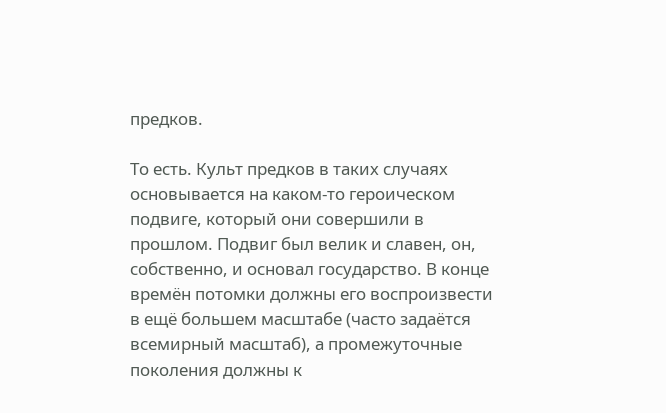предков.

То есть. Культ предков в таких случаях основывается на каком-то героическом подвиге, который они совершили в прошлом. Подвиг был велик и славен, он, собственно, и основал государство. В конце времён потомки должны его воспроизвести в ещё большем масштабе (часто задаётся всемирный масштаб), а промежуточные поколения должны к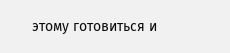этому готовиться и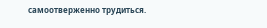самоотверженно трудиться.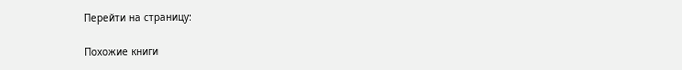Перейти на страницу:

Похожие книги